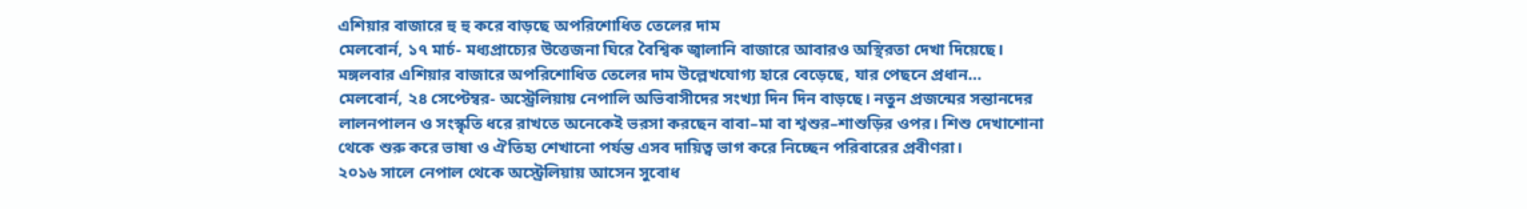এশিয়ার বাজারে হু হু করে বাড়ছে অপরিশোধিত তেলের দাম
মেলবোর্ন, ১৭ মার্চ- মধ্যপ্রাচ্যের উত্তেজনা ঘিরে বৈশ্বিক জ্বালানি বাজারে আবারও অস্থিরতা দেখা দিয়েছে। মঙ্গলবার এশিয়ার বাজারে অপরিশোধিত তেলের দাম উল্লেখযোগ্য হারে বেড়েছে, যার পেছনে প্রধান…
মেলবোর্ন, ২৪ সেপ্টেম্বর- অস্ট্রেলিয়ায় নেপালি অভিবাসীদের সংখ্যা দিন দিন বাড়ছে। নতুন প্রজন্মের সন্তানদের লালনপালন ও সংস্কৃতি ধরে রাখতে অনেকেই ভরসা করছেন বাবা–মা বা শ্বশুর–শাশুড়ির ওপর। শিশু দেখাশোনা থেকে শুরু করে ভাষা ও ঐতিহ্য শেখানো পর্যন্ত এসব দায়িত্ব ভাগ করে নিচ্ছেন পরিবারের প্রবীণরা।
২০১৬ সালে নেপাল থেকে অস্ট্রেলিয়ায় আসেন সুবোধ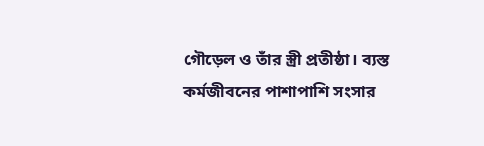গৌড়েল ও তাঁর স্ত্রী প্রতীষ্ঠা। ব্যস্ত কর্মজীবনের পাশাপাশি সংসার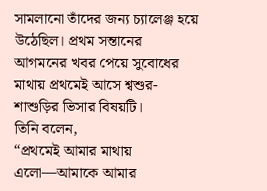সামলানো তাঁদের জন্য চ্যালেঞ্জ হয়ে উঠেছিল। প্রথম সন্তানের আগমনের খবর পেয়ে সুবোধের মাথায় প্রথমেই আসে শ্বশুর-শাশুড়ির ভিসার বিষয়টি।
তিনি বলেন,
“প্রথমেই আমার মাথায় এলো—আমাকে আমার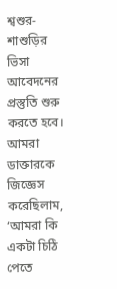শ্বশুর-শাশুড়ির ভিসা আবেদনের প্রস্তুতি শুরু করতে হবে। আমরা ডাক্তারকে জিজ্ঞেস করেছিলাম, ‘আমরা কি একটা চিঠি পেতে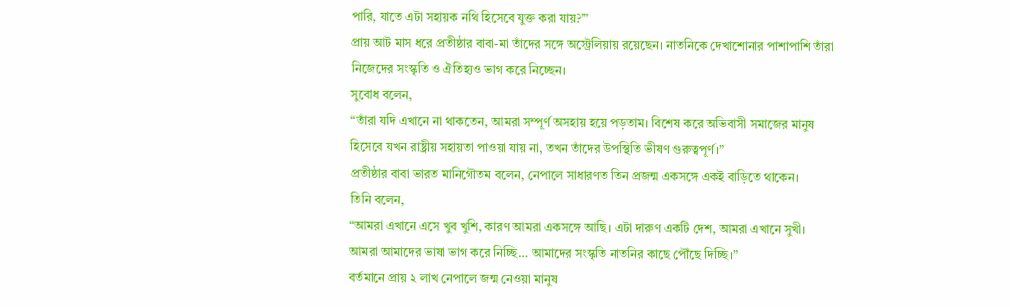পারি, যাতে এটা সহায়ক নথি হিসেবে যুক্ত করা যায়?’”
প্রায় আট মাস ধরে প্রতীষ্ঠার বাবা-মা তাঁদের সঙ্গে অস্ট্রেলিয়ায় রয়েছেন। নাতনিকে দেখাশোনার পাশাপাশি তাঁরা নিজেদের সংস্কৃতি ও ঐতিহ্যও ভাগ করে নিচ্ছেন।
সুবোধ বলেন,
“তাঁরা যদি এখানে না থাকতেন, আমরা সম্পূর্ণ অসহায় হয়ে পড়তাম। বিশেষ করে অভিবাসী সমাজের মানুষ হিসেবে যখন রাষ্ট্রীয় সহায়তা পাওয়া যায় না, তখন তাঁদের উপস্থিতি ভীষণ গুরুত্বপূর্ণ।”
প্রতীষ্ঠার বাবা ভারত মানিগৌতম বলেন, নেপালে সাধারণত তিন প্রজন্ম একসঙ্গে একই বাড়িতে থাকেন।
তিনি বলেন,
“আমরা এখানে এসে খুব খুশি, কারণ আমরা একসঙ্গে আছি। এটা দারুণ একটি দেশ, আমরা এখানে সুখী। আমরা আমাদের ভাষা ভাগ করে নিচ্ছি… আমাদের সংস্কৃতি নাতনির কাছে পৌঁছে দিচ্ছি।”
বর্তমানে প্রায় ২ লাখ নেপালে জন্ম নেওয়া মানুষ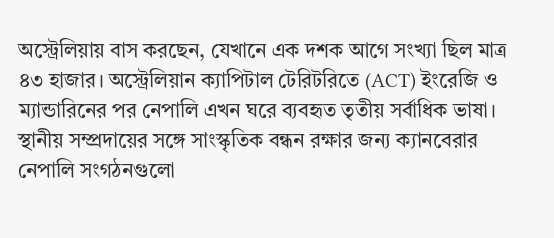অস্ট্রেলিয়ায় বাস করছেন, যেখানে এক দশক আগে সংখ্যা ছিল মাত্র ৪৩ হাজার। অস্ট্রেলিয়ান ক্যাপিটাল টেরিটরিতে (ACT) ইংরেজি ও ম্যান্ডারিনের পর নেপালি এখন ঘরে ব্যবহৃত তৃতীয় সর্বাধিক ভাষা।
স্থানীয় সম্প্রদায়ের সঙ্গে সাংস্কৃতিক বন্ধন রক্ষার জন্য ক্যানবেরার নেপালি সংগঠনগুলো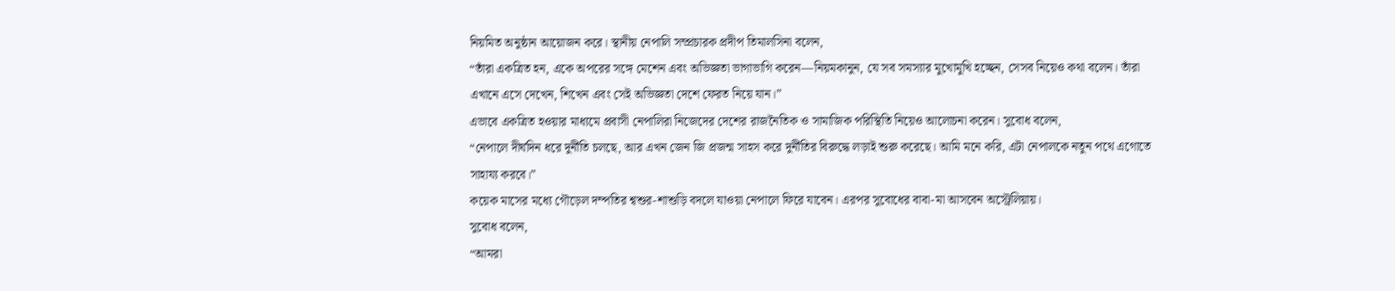নিয়মিত অনুষ্ঠান আয়োজন করে। স্থানীয় নেপালি সম্প্রচারক প্রদীপ তিমালসিনা বলেন,
“তাঁরা একত্রিত হন, একে অপরের সঙ্গে মেশেন এবং অভিজ্ঞতা ভাগাভাগি করেন—নিয়মকানুন, যে সব সমস্যার মুখোমুখি হচ্ছেন, সেসব নিয়েও কথা বলেন। তাঁরা এখানে এসে দেখেন, শিখেন এবং সেই অভিজ্ঞতা দেশে ফেরত নিয়ে যান।”
এভাবে একত্রিত হওয়ার মাধ্যমে প্রবাসী নেপালিরা নিজেদের দেশের রাজনৈতিক ও সামাজিক পরিস্থিতি নিয়েও আলোচনা করেন। সুবোধ বলেন,
“নেপালে দীর্ঘদিন ধরে দুর্নীতি চলছে, আর এখন জেন জি প্রজন্ম সাহস করে দুর্নীতির বিরুদ্ধে লড়াই শুরু করেছে। আমি মনে করি, এটা নেপালকে নতুন পথে এগোতে সাহায্য করবে।”
কয়েক মাসের মধ্যে গৌড়েল দম্পতির শ্বশুর-শাশুড়ি বদলে যাওয়া নেপালে ফিরে যাবেন। এরপর সুবোধের বাবা-মা আসবেন অস্ট্রেলিয়ায়।
সুবোধ বলেন,
“আমরা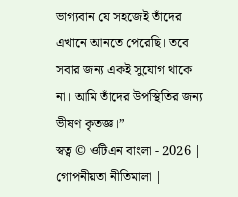ভাগ্যবান যে সহজেই তাঁদের এখানে আনতে পেরেছি। তবে সবার জন্য একই সুযোগ থাকে না। আমি তাঁদের উপস্থিতির জন্য ভীষণ কৃতজ্ঞ।”
স্বত্ব © ওটিএন বাংলা - 2026 | গোপনীয়তা নীতিমালা |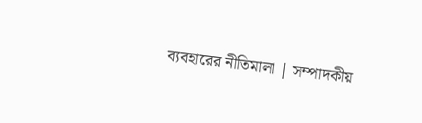ব্যবহারের নীতিমালা | সম্পাদকীয়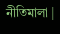নীতিমালা |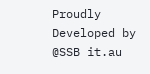Proudly Developed by @SSB it.au